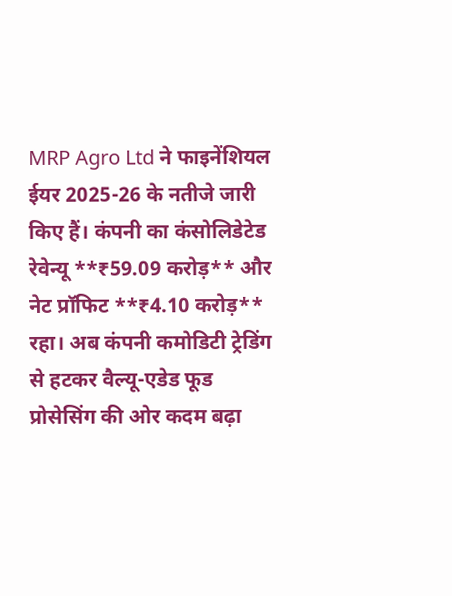MRP Agro Ltd ने फाइनेंशियल ईयर 2025-26 के नतीजे जारी किए हैं। कंपनी का कंसोलिडेटेड रेवेन्यू **₹59.09 करोड़** और नेट प्रॉफिट **₹4.10 करोड़** रहा। अब कंपनी कमोडिटी ट्रेडिंग से हटकर वैल्यू-एडेड फूड प्रोसेसिंग की ओर कदम बढ़ा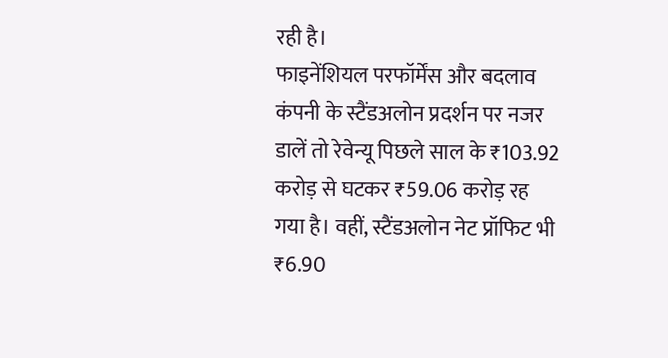रही है।
फाइनेंशियल परफॉर्मेंस और बदलाव
कंपनी के स्टैंडअलोन प्रदर्शन पर नजर डालें तो रेवेन्यू पिछले साल के ₹103.92 करोड़ से घटकर ₹59.06 करोड़ रह गया है। वहीं, स्टैंडअलोन नेट प्रॉफिट भी ₹6.90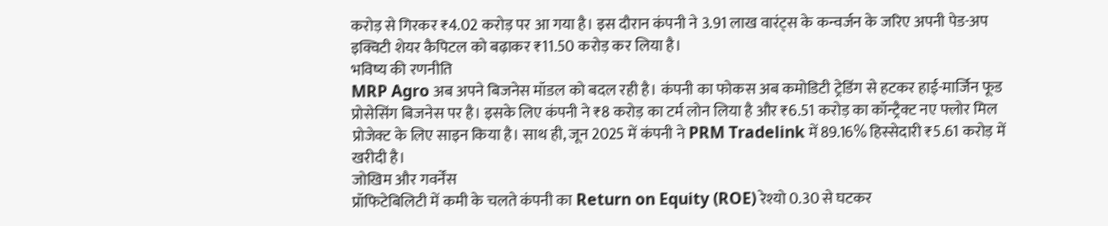करोड़ से गिरकर ₹4.02 करोड़ पर आ गया है। इस दौरान कंपनी ने 3.91 लाख वारंट्स के कन्वर्जन के जरिए अपनी पेड-अप इक्विटी शेयर कैपिटल को बढ़ाकर ₹11.50 करोड़ कर लिया है।
भविष्य की रणनीति
MRP Agro अब अपने बिजनेस मॉडल को बदल रही है। कंपनी का फोकस अब कमोडिटी ट्रेडिंग से हटकर हाई-मार्जिन फूड प्रोसेसिंग बिजनेस पर है। इसके लिए कंपनी ने ₹8 करोड़ का टर्म लोन लिया है और ₹6.51 करोड़ का कॉन्ट्रैक्ट नए फ्लोर मिल प्रोजेक्ट के लिए साइन किया है। साथ ही, जून 2025 में कंपनी ने PRM Tradelink में 89.16% हिस्सेदारी ₹5.61 करोड़ में खरीदी है।
जोखिम और गवर्नेंस
प्रॉफिटेबिलिटी में कमी के चलते कंपनी का Return on Equity (ROE) रेश्यो 0.30 से घटकर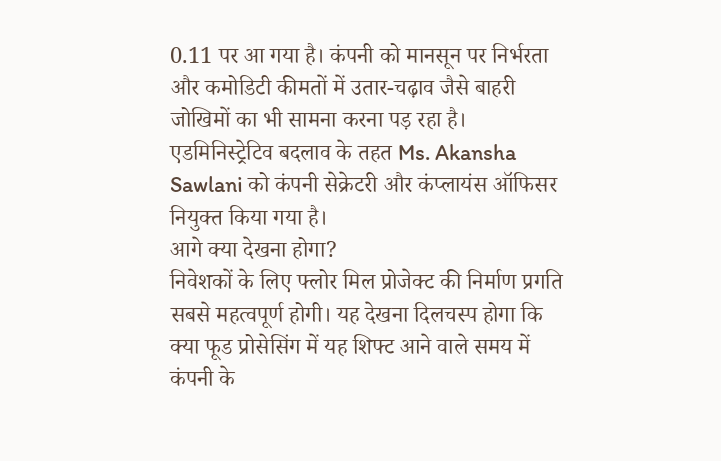0.11 पर आ गया है। कंपनी को मानसून पर निर्भरता और कमोडिटी कीमतों में उतार-चढ़ाव जैसे बाहरी जोखिमों का भी सामना करना पड़ रहा है। एडमिनिस्ट्रेटिव बदलाव के तहत Ms. Akansha Sawlani को कंपनी सेक्रेटरी और कंप्लायंस ऑफिसर नियुक्त किया गया है।
आगे क्या देखना होगा?
निवेशकों के लिए फ्लोर मिल प्रोजेक्ट की निर्माण प्रगति सबसे महत्वपूर्ण होगी। यह देखना दिलचस्प होगा कि क्या फूड प्रोसेसिंग में यह शिफ्ट आने वाले समय में कंपनी के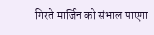गिरते मार्जिन को संभाल पाएगा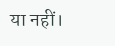या नहीं।